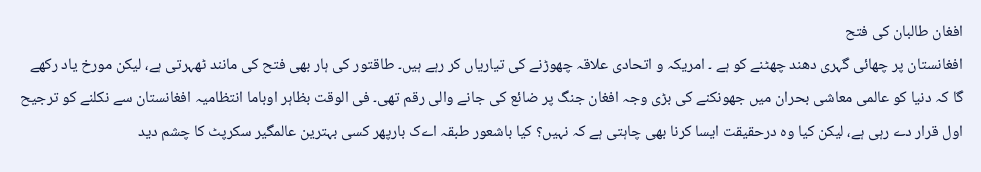افغان طالبان کی فتح
افغانستان پر چھائی گہری دھند چھٹنے کو ہے ۔ امریکہ و اتحادی علاقہ چھوڑنے کی تیاریاں کر رہے ہیں۔ طاقتور کی ہار بھی فتح کی مانند ٹھہرتی ہے، لیکن مورخ یاد رکھے گا کہ دنیا کو عالمی معاشی بحران میں جھونکنے کی بڑی وجہ افغان جنگ پر ضائع کی جانے والی رقم تھی۔ فی الوقت بظاہر اوباما انتظامیہ افغانستان سے نکلنے کو ترجیح اول قرار دے رہی ہے، لیکن کیا وہ درحقیقت ایسا کرنا بھی چاہتی ہے کہ نہیں؟ کیا باشعور طبقہ اےک بارپھر کسی بہترین عالمگیر سکرپٹ کا چشم دید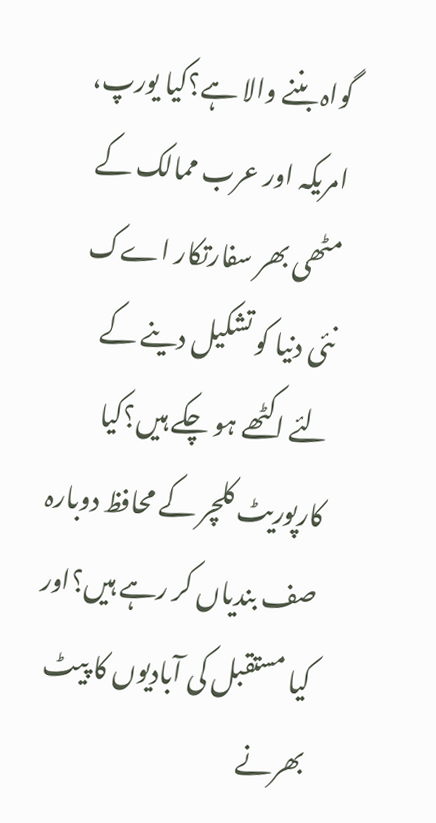گواہ بننے والا ہے؟کیا یورپ، امریکہ اور عرب ممالک کے مٹھی بھر سفارتکار اےک نئی دنیا کو تشکیل دینے کے لئے اکٹھے ہو چکے ہیں؟کیا کارپوریٹ کلچر کے محافظ دوبارہ صف بندیاں کر رہے ہیں؟اور کیا مستقبل کی آبادیوں کا پیٹ بھرنے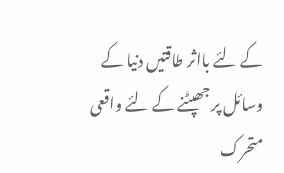کے لئے بااثر طاقتیں دنیا کے وسائل پر جھپٹنے کے لئے واقعی متحرک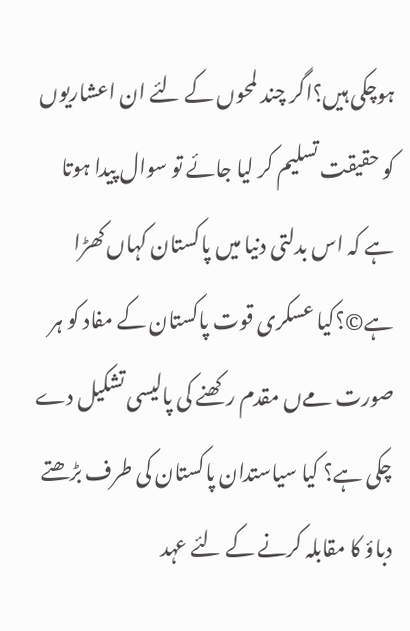ہوچکی ہیں؟اگر چند لمحوں کے لئے ان اعشاریوں کو حقیقت تسلیم کر لیا جائے تو سوال پیدا ہوتا ہے کہ اس بدلتی دنیا میں پاکستان کہاں کھڑا ہے©؟کیا عسکری قوت پاکستان کے مفاد کو ہر صورت مےں مقدم رکھنے کی پالیسی تشکیل دے چکی ہے؟ کیا سیاستدان پاکستان کی طرف بڑھتے دباؤ کا مقابلہ کرنے کے لئے عہد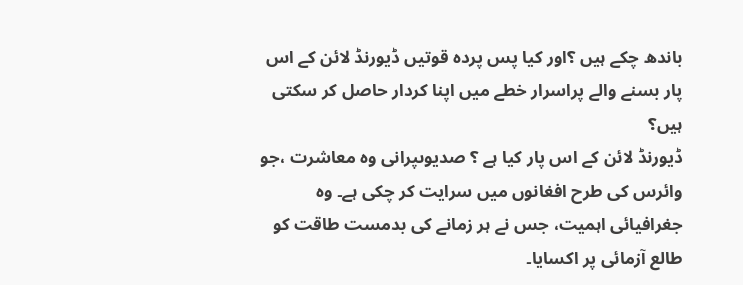باندھ چکے ہیں ؟اور کیا پس پردہ قوتیں ڈیورنڈ لائن کے اس پار بسنے والے پراسرار خطے میں اپنا کردار حاصل کر سکتی ہیں؟
ڈیورنڈ لائن کے اس پار کیا ہے ؟ صدیوںپرانی وہ معاشرت ،جو وائرس کی طرح افغانوں میں سرایت کر چکی ہے۔ وہ جغرافیائی اہمیت، جس نے ہر زمانے کی بدمست طاقت کو طالع آزمائی پر اکسایا۔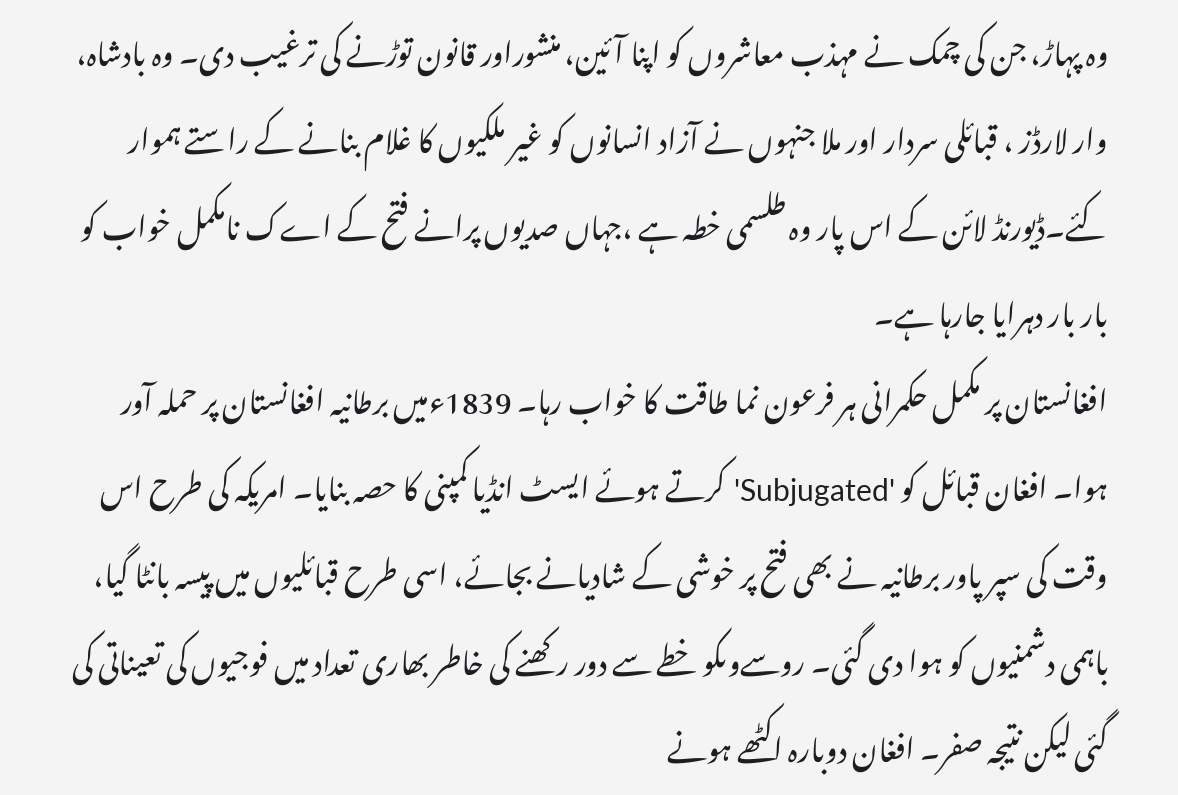وہ پہاڑ، جن کی چمک نے مہذب معاشروں کو اپنا آئین، منشوراور قانون توڑنے کی ترغیب دی۔ وہ بادشاہ، وار لارڈز ، قبائلی سردار اور ملا جنہوں نے آزاد انسانوں کو غیر ملکیوں کا غلام بنانے کے راستے ہموار کئے۔ڈیورنڈ لائن کے اس پار وہ طلسمی خطہ ہے ،جہاں صدیوں پرانے فتح کے اےک نامکمل خواب کو بار بار دہرایا جارہا ہے۔
افغانستان پر مکمل حکمرانی ہر فرعون نما طاقت کا خواب رہا۔ 1839ءمیں برطانیہ افغانستان پر حملہ آور ہوا۔ افغان قبائل کو 'Subjugated' کرتے ہوئے ایسٹ انڈیا کمپنی کا حصہ بنایا۔ امریکہ کی طرح اس وقت کی سپر پاور برطانیہ نے بھی فتح پر خوشی کے شادیانے بجائے، اسی طرح قبائلیوں میں پیسہ بانٹا گیا، باہمی دشمنیوں کو ہوا دی گئی۔ روسےوںکو خطے سے دور رکھنے کی خاطر بھاری تعداد میں فوجیوں کی تعیناتی کی گئی لیکن نتیجہ صفر۔ افغان دوبارہ اکٹھے ہونے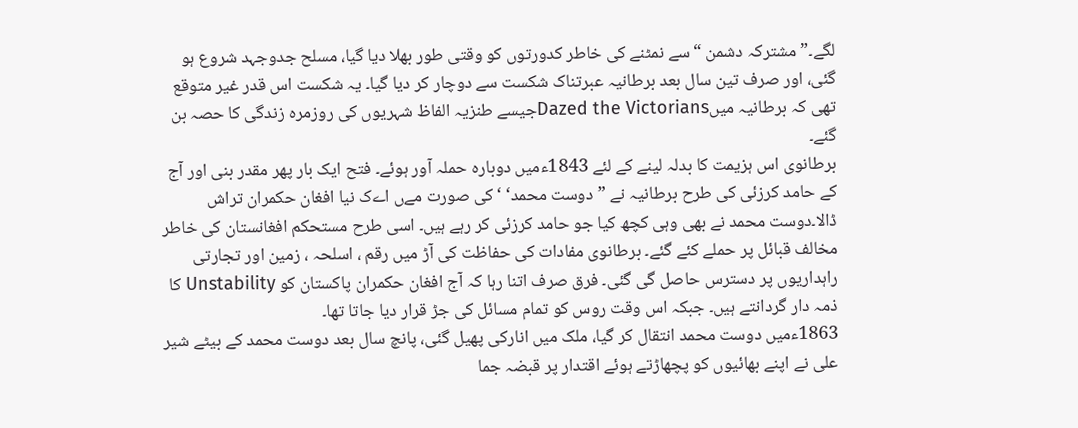لگے۔” مشترکہ دشمن “ سے نمٹنے کی خاطر کدورتوں کو وقتی طور بھلا دیا گیا، مسلح جدوجہد شروع ہو گئی، اور صرف تین سال بعد برطانیہ عبرتناک شکست سے دوچار کر دیا گیا۔ یہ شکست اس قدر غیر متوقع تھی کہ برطانیہ میںDazed the Victoriansجیسے طنزیہ الفاظ شہریوں کی روزمرہ زندگی کا حصہ بن گئے۔
برطانوی اس ہزیمت کا بدلہ لینے کے لئے 1843ءمیں دوبارہ حملہ آور ہوئے۔ فتح ایک بار پھر مقدر بنی اور آج کے حامد کرزئی کی طرح برطانیہ نے ”دوست محمد‘ ‘کی صورت مےں اےک نیا افغان حکمران تراش ڈالا۔دوست محمد نے بھی وہی کچھ کیا جو حامد کرزئی کر رہے ہیں۔ اسی طرح مستحکم افغانستان کی خاطر مخالف قبائل پر حملے کئے گئے۔ برطانوی مفادات کی حفاظت کی آڑ میں رقم ، اسلحہ ، زمین اور تجارتی راہداریوں پر دسترس حاصل گی گئی۔ فرق صرف اتنا رہا کہ آج افغان حکمران پاکستان کو Unstability کا ذمہ دار گردانتے ہیں۔ جبکہ اس وقت روس کو تمام مسائل کی جڑ قرار دیا جاتا تھا۔
1863ءمیں دوست محمد انتقال کر گیا، ملک میں انارکی پھیل گئی، پانچ سال بعد دوست محمد کے بیٹے شیر علی نے اپنے بھائیوں کو پچھاڑتے ہوئے اقتدار پر قبضہ جما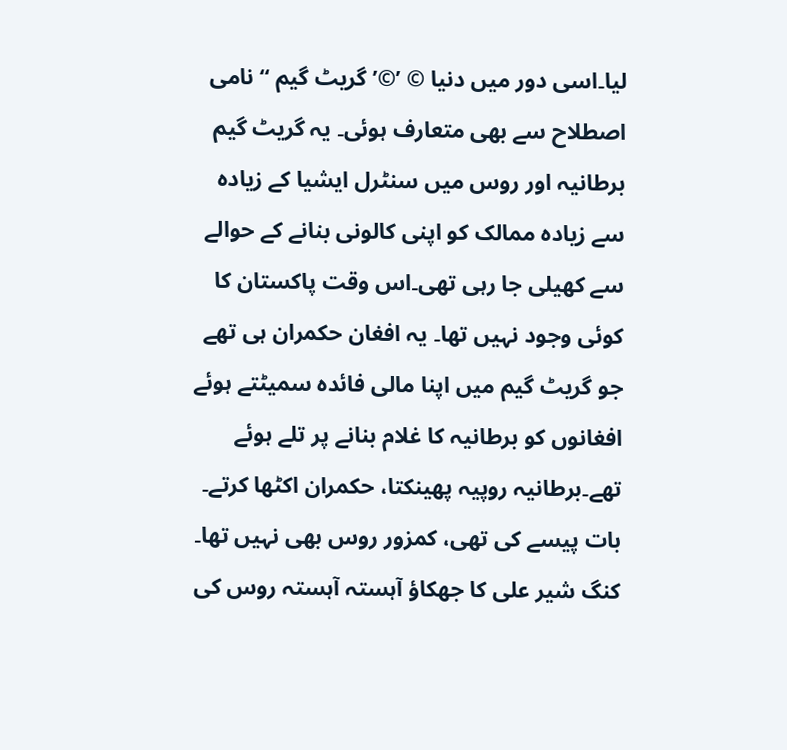لیا۔اسی دور میں دنیا © ’©’گریٹ گیم “ نامی اصطلاح سے بھی متعارف ہوئی۔ یہ گریٹ گیم برطانیہ اور روس میں سنٹرل ایشیا کے زیادہ سے زیادہ ممالک کو اپنی کالونی بنانے کے حوالے سے کھیلی جا رہی تھی۔اس وقت پاکستان کا کوئی وجود نہیں تھا۔ یہ افغان حکمران ہی تھے جو گریٹ گیم میں اپنا مالی فائدہ سمیٹتے ہوئے افغانوں کو برطانیہ کا غلام بنانے پر تلے ہوئے تھے۔برطانیہ روپیہ پھینکتا، حکمران اکٹھا کرتے۔ بات پیسے کی تھی، کمزور روس بھی نہیں تھا۔ کنگ شیر علی کا جھکاؤ آہستہ آہستہ روس کی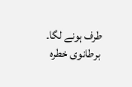طرف ہونے لگا۔ برطانوی خطرہ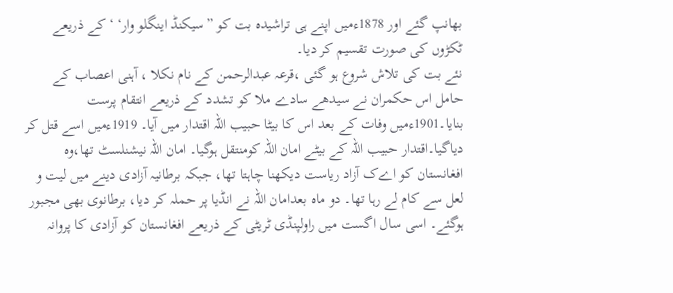بھانپ گئے اور 1878ءمیں اپنے ہی تراشیدہ بت کو ”سیکنڈ اینگلو وار‘ ‘ کے ذریعے ٹکڑوں کی صورت تقسیم کر دیا۔
نئے بت کی تلاش شروع ہو گئی ،قرعہ عبدالرحمن کے نام نکلا ، آہنی اعصاب کے حامل اس حکمران نے سیدھے سادے ملا کو تشدد کے ذریعے انتقام پرست بنایا۔1901ءمیں وفات کے بعد اس کا بیٹا حبیب اللہ اقتدار میں آیا۔ 1919ءمیں اسے قتل کر دیاگیا۔اقتدار حبیب اللہ کے بیٹے امان اللہ کومنتقل ہوگیا۔ امان اللہ نیشنلسٹ تھا،وہ افغانستان کو اےک آزاد ریاست دیکھنا چاہتا تھا، جبکہ برطانیہ آزادی دینے میں لیت و لعل سے کام لے رہا تھا۔ دو ماہ بعدامان اللہ نے انڈیا پر حملہ کر دیا، برطانوی بھی مجبور ہوگئے۔ اسی سال اگست میں راولپنڈی ٹریٹی کے ذریعے افغانستان کو آزادی کا پروانہ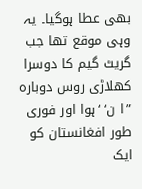بھی عطا ہوگیا۔ یہ وہی موقع تھا جب گریٹ گیم کا دوسرا کھلاڑی روس دوبارہ ”ا ن‘ ‘ہوا اور فوری طور افغانستان کو ایک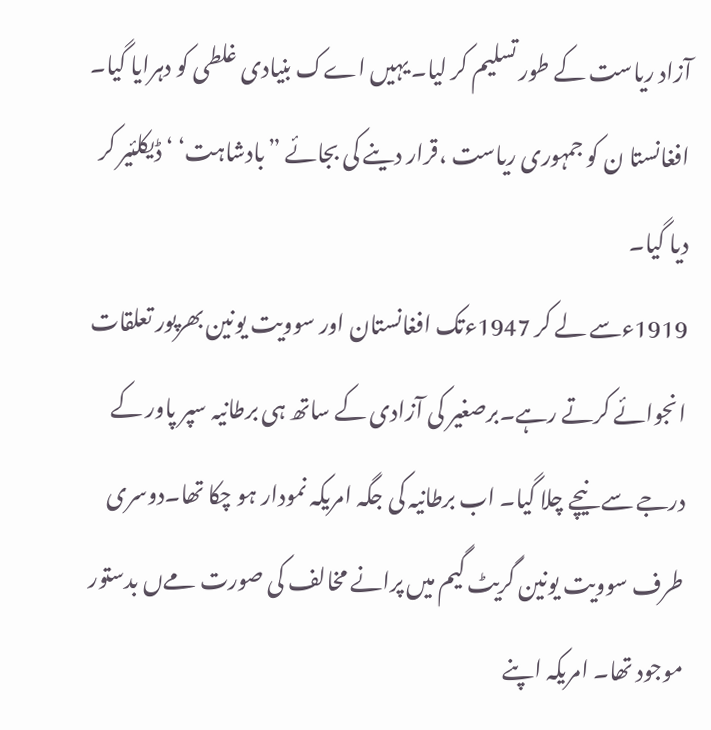آزاد ریاست کے طور تسلیم کر لیا۔ یہیں اےک بنیادی غلطی کو دہرایا گیا۔ افغانستا ن کو جمہوری ریاست ،قرار دینے کی بجائے ”بادشاہت‘ ‘ڈیکلئیر کر دیا گیا۔
1919ءسے لے کر 1947ءتک افغانستان اور سوویت یونین بھرپور تعلقات انجوائے کرتے رہے۔برصغیر کی آزادی کے ساتھ ہی برطانیہ سپر پاور کے درجے سے نیچے چلا گیا۔ اب برطانیہ کی جگہ امریکہ نمودار ہو چکا تھا۔دوسری طرف سوویت یونین گریٹ گیم میں پرانے مخالف کی صورت مےں بدستور موجود تھا۔ امریکہ اپنے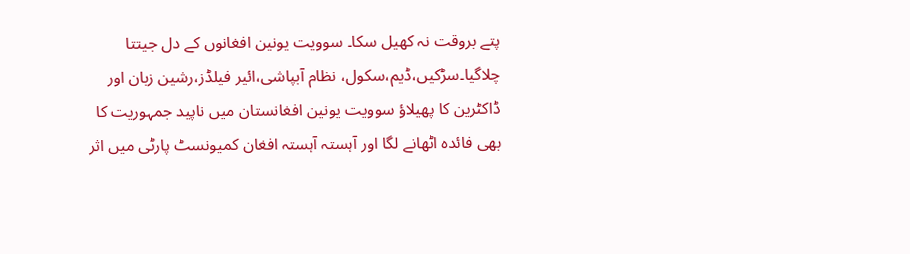پتے بروقت نہ کھیل سکا۔ سوویت یونین افغانوں کے دل جیتتا چلاگیا۔سڑکیں،ڈیم،سکول، نظام آبپاشی،ائیر فیلڈز،رشین زبان اور ڈاکٹرین کا پھیلاؤ سوویت یونین افغانستان میں ناپید جمہوریت کا بھی فائدہ اٹھانے لگا اور آہستہ آہستہ افغان کمیونسٹ پارٹی میں اثر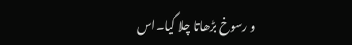و رسوخ بڑھاتا چلا گیا۔اس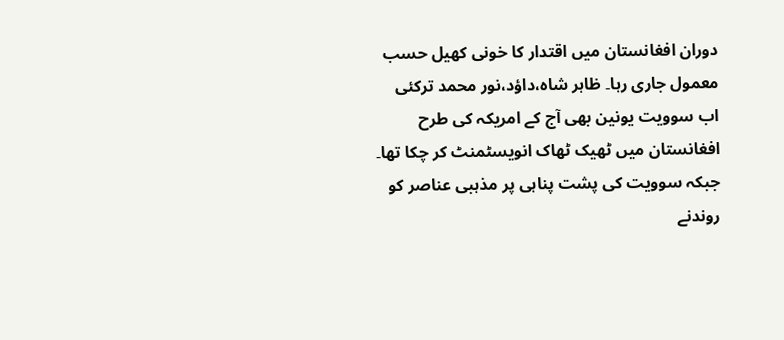دوران افغانستان میں اقتدار کا خونی کھیل حسب معمول جاری رہا۔ ظاہر شاہ،داؤد،نور محمد ترکئی اب سوویت یونین بھی آج کے امریکہ کی طرح افغانستان میں ٹھیک ٹھاک انویسٹمنٹ کر چکا تھا۔ جبکہ سوویت کی پشت پناہی پر مذہبی عناصر کو روندنے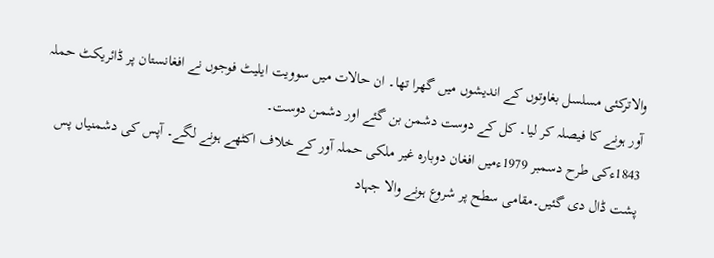والاترکئی مسلسل بغاوتوں کے اندیشوں میں گھرا تھا۔ ان حالات میں سوویت ایلیٹ فوجوں نے افغانستان پر ڈائریکٹ حملہ آور ہونے کا فیصلہ کر لیا۔ کل کے دوست دشمن بن گئے اور دشمن دوست۔
1843ءکی طرح دسمبر 1979ءمیں افغان دوبارہ غیر ملکی حملہ آور کے خلاف اکٹھے ہونے لگے۔ آپس کی دشمنیاں پس پشت ڈال دی گئیں۔مقامی سطح پر شروع ہونے والا جہاد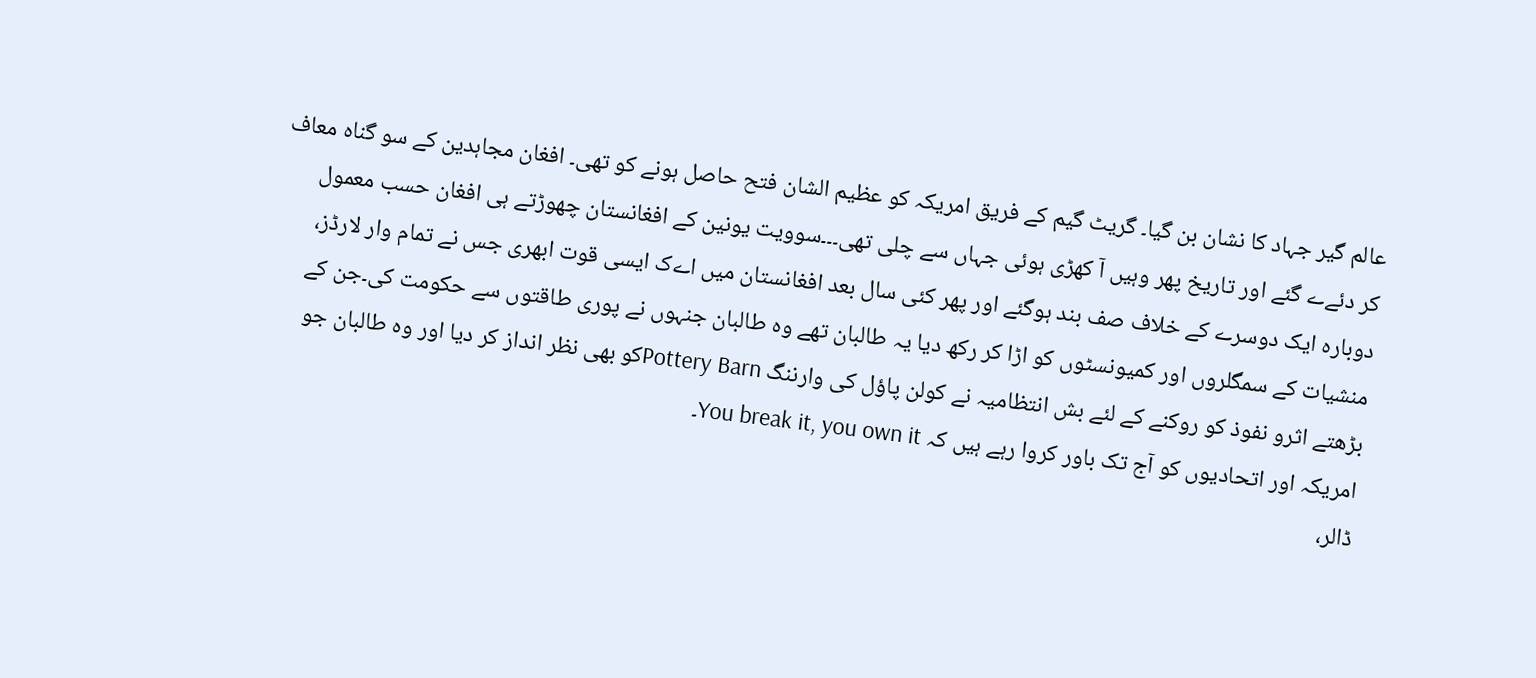عالم گیر جہاد کا نشان بن گیا۔ گریٹ گیم کے فریق امریکہ کو عظیم الشان فتح حاصل ہونے کو تھی۔ افغان مجاہدین کے سو گناہ معاف کر دئےے گئے اور تاریخ پھر وہیں آ کھڑی ہوئی جہاں سے چلی تھی۔۔۔سوویت یونین کے افغانستان چھوڑتے ہی افغان حسب معمول دوبارہ ایک دوسرے کے خلاف صف بند ہوگئے اور پھر کئی سال بعد افغانستان میں اےک ایسی قوت ابھری جس نے تمام وار لارڈز، منشیات کے سمگلروں اور کمیونسٹوں کو اڑا کر رکھ دیا یہ طالبان تھے وہ طالبان جنہوں نے پوری طاقتوں سے حکومت کی۔جن کے بڑھتے اثرو نفوذ کو روکنے کے لئے بش انتظامیہ نے کولن پاؤل کی وارننگ Pottery Barnکو بھی نظر انداز کر دیا اور وہ طالبان جو امریکہ اور اتحادیوں کو آج تک باور کروا رہے ہیں کہ You break it, you own it۔
ڈالر،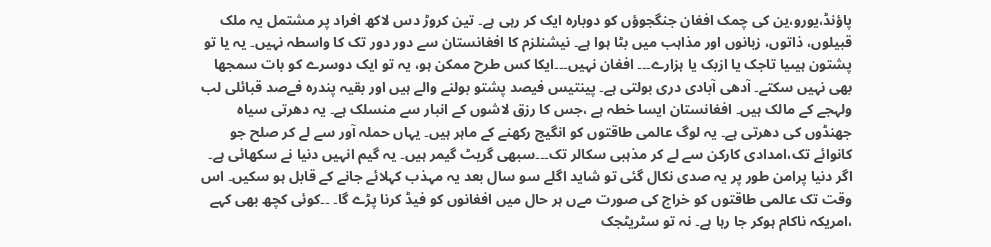پاؤنڈ،یورو،ین کی چمک افغان جنگجوؤں کو دوبارہ ایک کر رہی ہے۔ تین کروڑ دس لاکھ افراد پر مشتمل یہ ملک قبیلوں، ذاتوں، زبانوں اور مذاہب میں بٹا ہوا ہے۔ نیشنلزم کا افغانستان سے دور دور تک کا واسطہ نہیں۔ یہ یا تو پشتون ہیںیا تاجک یا ازبک یا ہزارے۔۔۔ افغان نہیں۔۔۔ایکا کس طرح ممکن ہو، یہ تو ایک دوسرے کو بات سمجھا بھی نہیں سکتے۔ آدھی آبادی دری بولتی ہے۔ پینتیس فیصد پشتو بولنے والے ہیں اور بقیہ پندرہ فےصد قبائلی لب ولہجے کے مالک ہیں۔ افغانستان ایسا خطہ ہے ،جس کا رزق لاشوں کے انبار سے منسلک ہے۔ یہ دھرتی سیاہ جھنڈوں کی دھرتی ہے۔ یہ لوگ عالمی طاقتوں کو انگیج رکھنے کے ماہر ہیں۔ یہاں حملہ آور سے لے کر صلح جو کانوائے تک،امدادی کارکن سے لے کر مذہبی سکالر تک۔۔۔سبھی گریٹ گیمر ہیں۔ یہ گیم انہیں دنیا نے سکھائی ہے۔ اگر دنیا پرامن طور پر یہ صدی نکال گئی تو شاید اگلے سو سال بعد یہ مہذب کہلائے جانے کے قابل ہو سکیں۔ اس وقت تک عالمی طاقتوں کو خراج کی صورت مےں ہر حال میں افغانوں کو فیڈ کرنا پڑے گا۔ ۔۔کوئی کچھ بھی کہے ،امریکہ ناکام ہوکر جا رہا ہے۔ نہ تو سٹریٹجک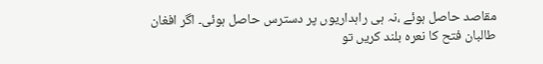مقاصد حاصل ہوئے ،نہ ہی راہداریوں پر دسترس حاصل ہوئی۔ اگر افغان طالبان فتح کا نعرہ بلند کریں تو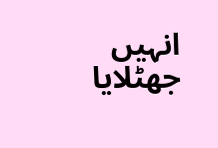انہیں جھٹلایا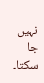نہیں جا سکتا۔